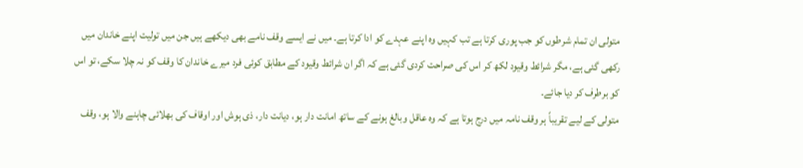متولی ان تمام شرطوں کو جب پوری کرتا ہے تب کہیں وہ اپنے عہدے کو ادا کرتا ہے۔ میں نے ایسے وقف نامے بھی دیکھے ہیں جن میں تولیت اپنے خاندان میں رکھی گئی ہے، مگر شرائط وقیود لکھ کر اس کی صراحت کردی گئی ہے کہ اگر ان شرائط وقیود کے مطابق کوئی فرد میرے خاندان کا وقف کو نہ چلا سکے، تو اس کو برطرف کر دیا جائے۔
متولی کے لیے تقریباً ہر وقف نامہ میں درج ہوتا ہے کہ وہ عاقل وبالغ ہونے کے ساتھ امانت دار ہو، دیانت دار، ذی ہوش اور اوقاف کی بھلائی چاہنے والا ہو، وقف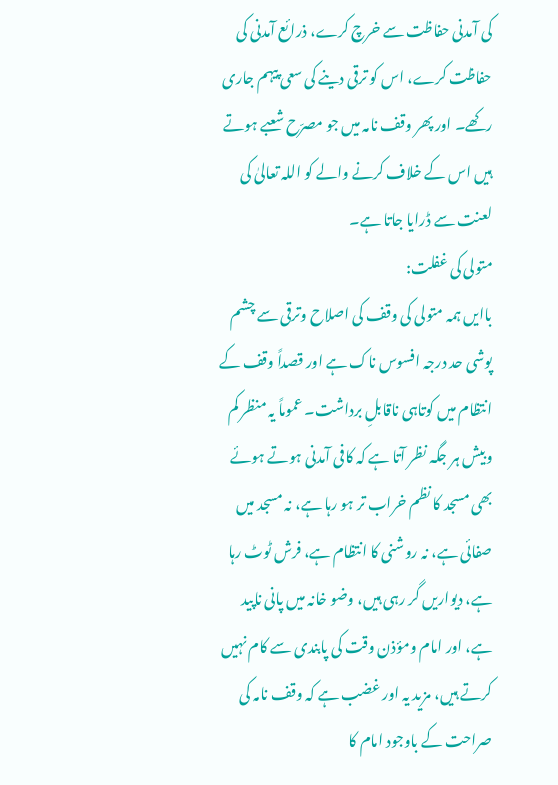کی آمدنی حفاظت سے خرچ کرے، ذرائع آمدنی کی حفاظت کرے، اس کو ترقی دینے کی سعی پیہم جاری رکھے۔ اور پھر وقف نامہ میں جو مصرّح شعبے ہوتے ہیں اس کے خلاف کرنے والے کو اللہ تعالیٰ کی لعنت سے ڈرایا جاتا ہے۔
متولی کی غفلت:
باایں ہمہ متولی کی وقف کی اصلاح وترقی سے چشم پوشی حد درجہ افسوس ناک ہے اور قصداً وقف کے انتظام میں کوتاہی ناقابلِ برداشت۔ عموماً یہ منظر کم وبیش ہر جگہ نظر آتا ہے کہ کافی آمدنی ہوتے ہوئے بھی مسجد کا نظم خراب تر ہو رہا ہے، نہ مسجد میں صفائی ہے، نہ روشنی کا انتظام ہے، فرش ٹوٹ رہا ہے، دیواریں گر رہی ہیں، وضو خانہ میں پانی ناپید ہے، اور امام ومؤذن وقت کی پابندی سے کام نہیں کرتے ہیں، مزید یہ اور غضب ہے کہ وقف نامہ کی صراحت کے باوجود امام کا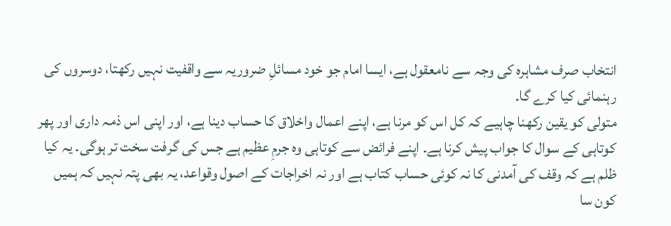انتخاب صرف مشاہرہ کی وجہ سے نامعقول ہے، ایسا امام جو خود مسائلِ ضروریہ سے واقفیت نہیں رکھتا، دوسروں کی رہنمائی کیا کرے گا۔
متولی کو یقین رکھنا چاہیے کہ کل اس کو مرنا ہے، اپنے اعمال واخلاق کا حساب دینا ہے، اور اپنی اس ذمہ داری اور پھر کوتاہی کے سوال کا جواب پیش کرنا ہے۔ اپنے فرائض سے کوتاہی وہ جرمِ عظیم ہے جس کی گرفت سخت تر ہوگی۔ یہ کیا ظلم ہے کہ وقف کی آمدنی کا نہ کوئی حساب کتاب ہے اور نہ اخراجات کے اصول وقواعد، یہ بھی پتہ نہیں کہ ہمیں کون سا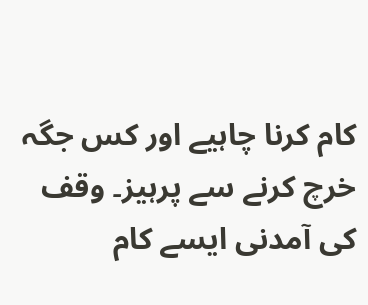کام کرنا چاہیے اور کس جگہ خرچ کرنے سے پرہیز۔ وقف کی آمدنی ایسے کام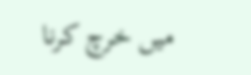میں خرچ کرنا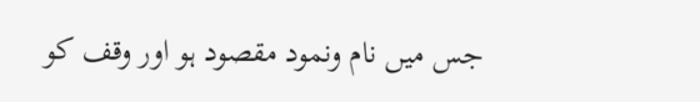جس میں نام ونمود مقصود ہو اور وقف کو